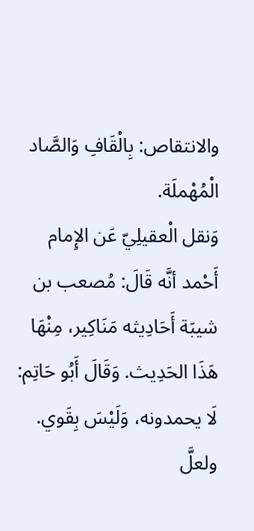والانتقاص: بِالْقَافِ وَالصَّاد الْمُهْملَة.
وَنقل الْعقيلِيّ عَن الإِمام أَحْمد أنَّه قَالَ: مُصعب بن شيبَة أَحَادِيثه مَنَاكِير، مِنْهَا هَذَا الحَدِيث. وَقَالَ أَبُو حَاتِم: لَا يحمدونه، وَلَيْسَ بِقَوي.
ولعلَّ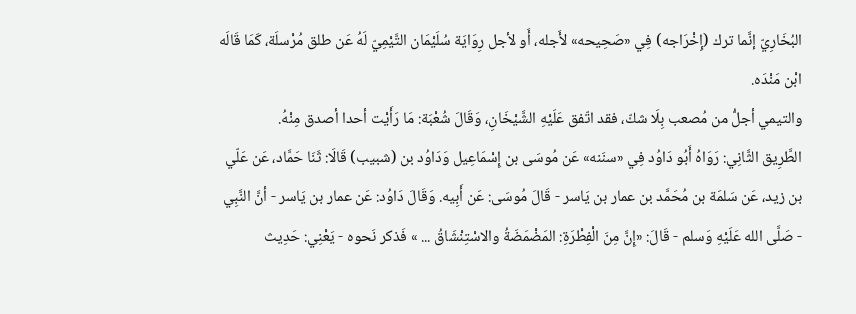البُخَارِيّ إنَّما ترك (إِخْرَاجه) فِي «صَحِيحه» لأَجله، أَو لأجل رِوَايَة سُلَيْمَان التَّيْمِيّ لَهُ عَن طلق مُرْسلَة، كَمَا قَالَه ابْن مَنْدَه.
والتيمي أجلُّ من مُصعب بِلَا شكّ، فقد اتّفق عَلَيْهِ الشَّيْخَانِ، وَقَالَ شُعْبَة: مَا رَأَيْت أحدا أصدق مِنْهُ.
الطَّرِيق الثَّانِي: رَوَاهُ أَبُو دَاوُد فِي «سنَنه» عَن مُوسَى بن إِسْمَاعِيل وَدَاوُد بن (شبيب) قَالَا: ثَنَا حَمَّاد، عَن عَلّي بن زيد، عَن سَلمَة بن مُحَمَّد بن عمار بن يَاسر - قَالَ مُوسَى: عَن أَبِيه. وَقَالَ دَاوُد: عَن عمار بن يَاسر - أنَّ النَّبِي - صَلَّى الله عَلَيْهِ وَسلم - قَالَ: «إِنَّ مِنَ الْفِطْرَةِ: المَضْمَضَةُ والاسْتِنْشَاقُ ... » فَذكر نَحوه - يَعْنِي: حَدِيث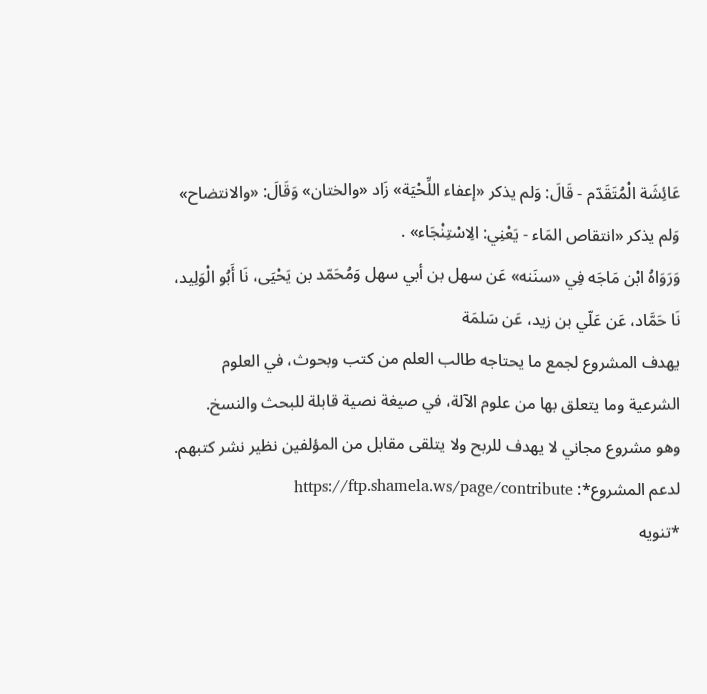عَائِشَة الْمُتَقَدّم - قَالَ: وَلم يذكر «إعفاء اللِّحْيَة» زَاد «والختان» وَقَالَ: «والانتضاح» وَلم يذكر «انتقاص المَاء - يَعْنِي: الِاسْتِنْجَاء» .
وَرَوَاهُ ابْن مَاجَه فِي «سنَنه» عَن سهل بن أبي سهل وَمُحَمّد بن يَحْيَى، نَا أَبُو الْوَلِيد، نَا حَمَّاد، عَن عَلّي بن زيد، عَن سَلمَة
يهدف المشروع لجمع ما يحتاجه طالب العلم من كتب وبحوث، في العلوم الشرعية وما يتعلق بها من علوم الآلة، في صيغة نصية قابلة للبحث والنسخ.
وهو مشروع مجاني لا يهدف للربح ولا يتلقى مقابل من المؤلفين نظير نشر كتبهم.
لدعم المشروع*: https://ftp.shamela.ws/page/contribute
*تنويه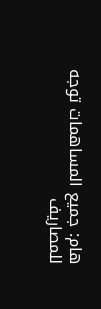هام: جميع المساهمات توجه للمصاريف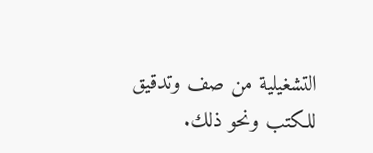التشغيلية من صف وتدقيق للكتب ونحو ذلك.